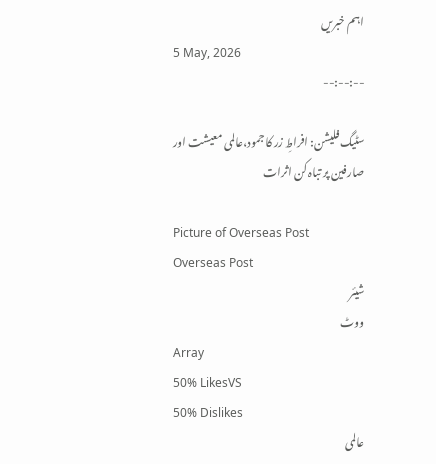اہم خبریں
5 May, 2026
--:--:--

سٹیگ فلیشن: افراطِ زر کا جمود،عالمی معیشت اور صارفین پر تباہ کن اثرات

Picture of Overseas Post
Overseas Post
شیئر
ووٹ
Array
50% LikesVS
50% Dislikes
عالمی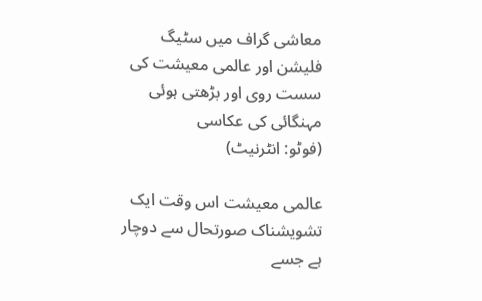معاشی گراف میں سٹیگ فلیشن اور عالمی معیشت کی سست روی اور بڑھتی ہوئی مہنگائی کی عکاسی
(فوٹو: انٹرنیٹ)

عالمی معیشت اس وقت ایک تشویشناک صورتحال سے دوچار ہے جسے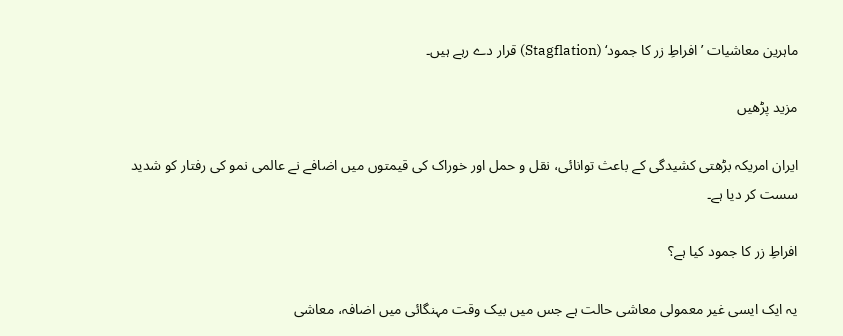ماہرین معاشیات ’افراطِ زر کا جمود‘ (Stagflation) قرار دے رہے ہیں۔

مزید پڑھیں

ایران امریکہ بڑھتی کشیدگی کے باعث توانائی، نقل و حمل اور خوراک کی قیمتوں میں اضافے نے عالمی نمو کی رفتار کو شدید سست کر دیا ہے۔

افراطِ زر کا جمود کیا ہے؟

یہ ایک ایسی غیر معمولی معاشی حالت ہے جس میں بیک وقت مہنگائی میں اضافہ، معاشی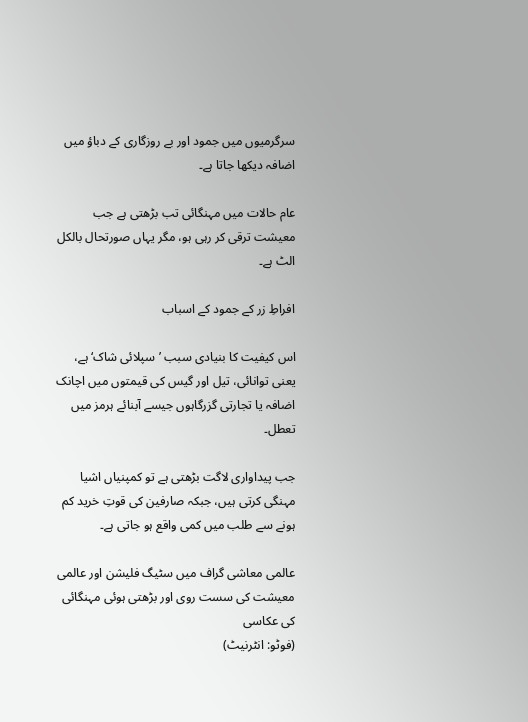سرگرمیوں میں جمود اور بے روزگاری کے دباؤ میں اضافہ دیکھا جاتا ہے۔

عام حالات میں مہنگائی تب بڑھتی ہے جب معیشت ترقی کر رہی ہو، مگر یہاں صورتحال بالکل الٹ ہے۔

افراطِ زر کے جمود کے اسباب

اس کیفیت کا بنیادی سبب ’سپلائی شاک‘ ہے، یعنی توانائی، تیل اور گیس کی قیمتوں میں اچانک اضافہ یا تجارتی گزرگاہوں جیسے آبنائے ہرمز میں تعطل۔

جب پیداواری لاگت بڑھتی ہے تو کمپنیاں اشیا مہنگی کرتی ہیں، جبکہ صارفین کی قوتِ خرید کم ہونے سے طلب میں کمی واقع ہو جاتی ہے۔

عالمی معاشی گراف میں سٹیگ فلیشن اور عالمی معیشت کی سست روی اور بڑھتی ہوئی مہنگائی کی عکاسی
(فوٹو: انٹرنیٹ)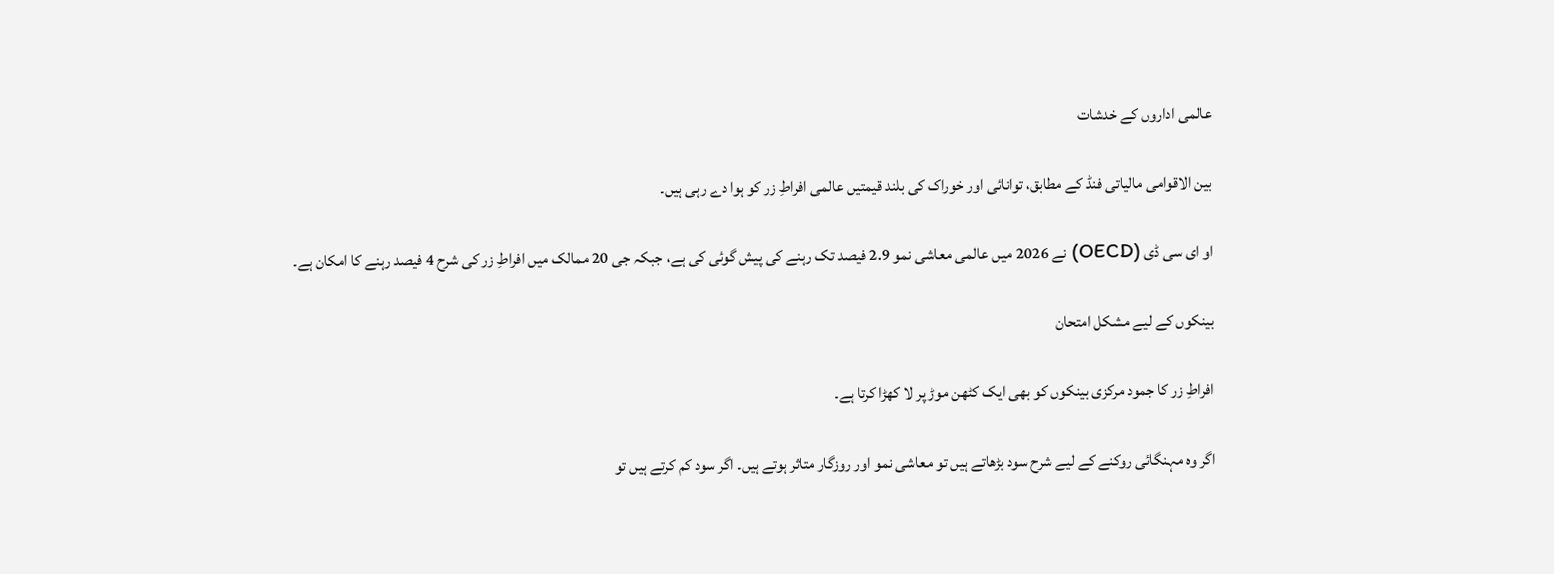عالمی اداروں کے خدشات

بین الاقوامی مالیاتی فنڈ کے مطابق، توانائی اور خوراک کی بلند قیمتیں عالمی افراطِ زر کو ہوا دے رہی ہیں۔

او ای سی ڈی (OECD) نے 2026 میں عالمی معاشی نمو 2.9 فیصد تک رہنے کی پیش گوئی کی ہے، جبکہ جی 20 ممالک میں افراطِ زر کی شرح 4 فیصد رہنے کا امکان ہے۔

بینکوں کے لیے مشکل امتحان

افراطِ زر کا جمود مرکزی بینکوں کو بھی ایک کٹھن موڑ پر لا کھڑا کرتا ہے۔

اگر وہ مہنگائی روکنے کے لیے شرح سود بڑھاتے ہیں تو معاشی نمو اور روزگار متاثر ہوتے ہیں۔ اگر سود کم کرتے ہیں تو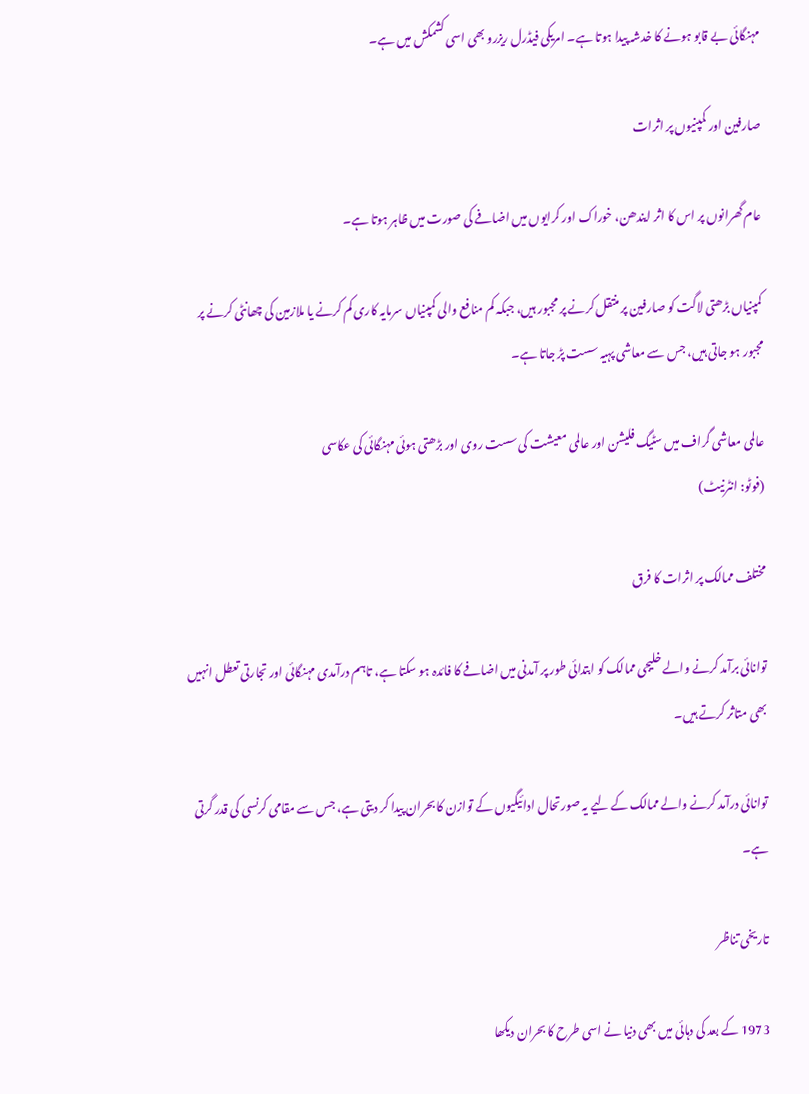مہنگائی بے قابو ہونے کا خدشہ پیدا ہوتا ہے۔ امریکی فیڈرل ریزرو بھی اسی کشمکش میں ہے۔

صارفین اور کمپنیوں پر اثرات

عام گھرانوں پر اس کا اثر ایندھن، خوراک اور کرایوں میں اضافے کی صورت میں ظاہر ہوتا ہے۔

کمپنیاں بڑھتی لاگت کو صارفین پر منتقل کرنے پر مجبور ہیں، جبکہ کم منافع والی کمپنیاں سرمایہ کاری کم کرنے یا ملازمین کی چھانٹی کرنے پر مجبور ہو جاتی ہیں، جس سے معاشی پہیہ سست پڑ جاتا ہے۔

عالمی معاشی گراف میں سٹیگ فلیشن اور عالمی معیشت کی سست روی اور بڑھتی ہوئی مہنگائی کی عکاسی
(فوٹو: انٹرنیٹ)

مختلف ممالک پر اثرات کا فرق

توانائی برآمد کرنے والے خلیجی ممالک کو ابتدائی طور پر آمدنی میں اضافے کا فائدہ ہو سکتا ہے، تاہم درآمدی مہنگائی اور تجارتی تعطل انہیں بھی متاثر کرتے ہیں۔

توانائی درآمد کرنے والے ممالک کے لیے یہ صورتحال ادائیگیوں کے توازن کا بحران پیدا کر دیتی ہے، جس سے مقامی کرنسی کی قدر گرتی ہے۔

تاریخی تناظر

1973 کے بعد کی دہائی میں بھی دنیا نے اسی طرح کا بحران دیکھا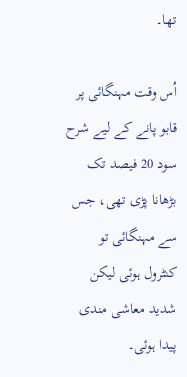تھا۔

اُس وقت مہنگائی پر قابو پانے کے لیے شرح سود 20 فیصد تک بڑھانا پڑی تھی، جس سے مہنگائی تو کنٹرول ہوئی لیکن شدید معاشی مندی پیدا ہوئی۔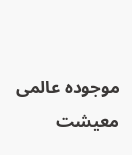موجودہ عالمی معیشت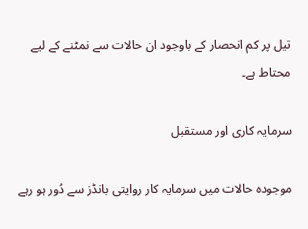تیل پر کم انحصار کے باوجود ان حالات سے نمٹنے کے لیے محتاط ہے۔

سرمایہ کاری اور مستقبل

موجودہ حالات میں سرمایہ کار روایتی بانڈز سے دُور ہو رہے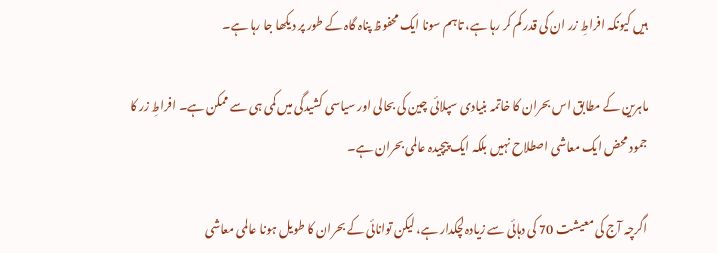ہیں کیونکہ افراطِ زر ان کی قدر کم کر رہا ہے، تاہم سونا ایک محفوظ پناہ گاہ کے طور پر دیکھا جا رہا ہے۔

ماہرین کے مطابق اس بحران کا خاتمہ بنیادی سپلائی چین کی بحالی اور سیاسی کشیدگی میں کمی ہی سے ممکن ہے۔ افراطِ زر کا جمود محض ایک معاشی اصطلاح نہیں بلکہ ایک پیچیدہ عالمی بحران ہے۔

اگرچہ آج کی معیشت 70 کی دہائی سے زیادہ لچکدار ہے، لیکن توانائی کے بحران کا طویل ہونا عالمی معاشی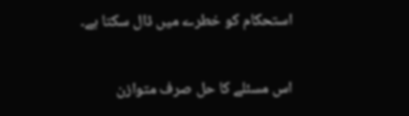استحکام کو خطرے میں ڈال سکتا ہے۔

اس مسئلے کا حل صرف متوازن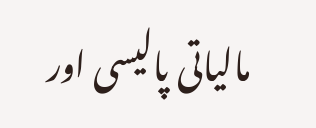مالیاتی پالیسی اور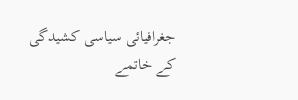جغرافیائی سیاسی کشیدگی کے خاتمے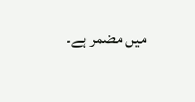میں مضمر ہے۔